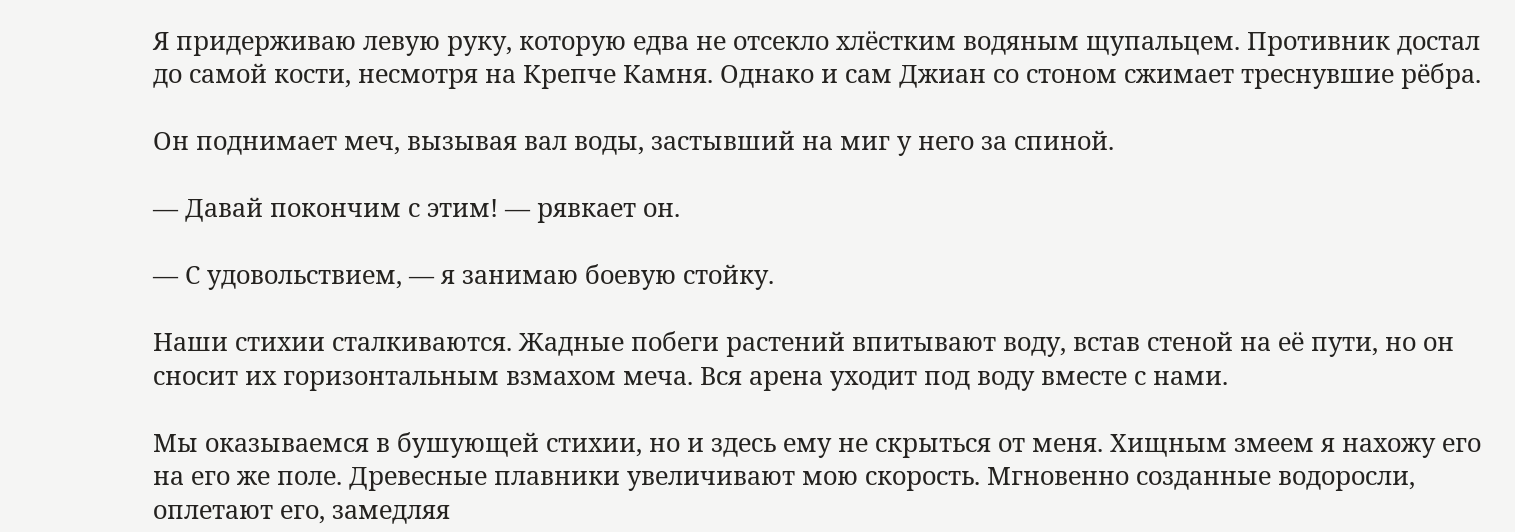Я придерживаю левую руку, которую едва не отсекло хлёстким водяным щупальцем. Противник достал до самой кости, несмотря на Крепче Камня. Однако и сам Джиан со стоном сжимает треснувшие рёбра.

Он поднимает меч, вызывая вал воды, застывший на миг у него за спиной.

— Давай покончим с этим! — рявкает он.

— С удовольствием, — я занимаю боевую стойку.

Наши стихии сталкиваются. Жадные побеги растений впитывают воду, встав стеной на её пути, но он сносит их горизонтальным взмахом меча. Вся арена уходит под воду вместе с нами.

Мы оказываемся в бушующей стихии, но и здесь ему не скрыться от меня. Хищным змеем я нахожу его на его же поле. Древесные плавники увеличивают мою скорость. Мгновенно созданные водоросли, оплетают его, замедляя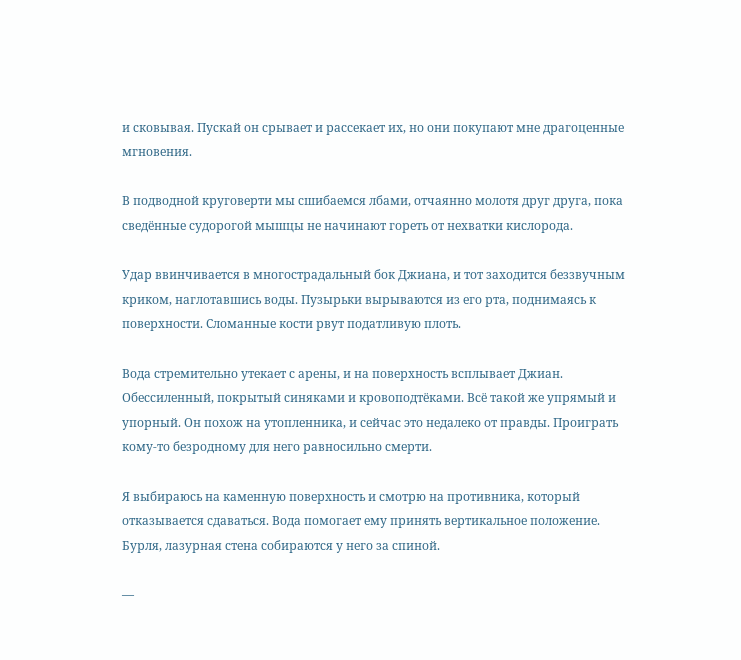и сковывая. Пускай он срывает и рассекает их, но они покупают мне драгоценные мгновения.

В подводной круговерти мы сшибаемся лбами, отчаянно молотя друг друга, пока сведённые судорогой мышцы не начинают гореть от нехватки кислорода.

Удар ввинчивается в многострадальный бок Джиана, и тот заходится беззвучным криком, наглотавшись воды. Пузырьки вырываются из его рта, поднимаясь к поверхности. Сломанные кости рвут податливую плоть.

Вода стремительно утекает с арены, и на поверхность всплывает Джиан. Обессиленный, покрытый синяками и кровоподтёками. Всё такой же упрямый и упорный. Он похож на утопленника, и сейчас это недалеко от правды. Проиграть кому-то безродному для него равносильно смерти.

Я выбираюсь на каменную поверхность и смотрю на противника, который отказывается сдаваться. Вода помогает ему принять вертикальное положение. Бурля, лазурная стена собираются у него за спиной.

—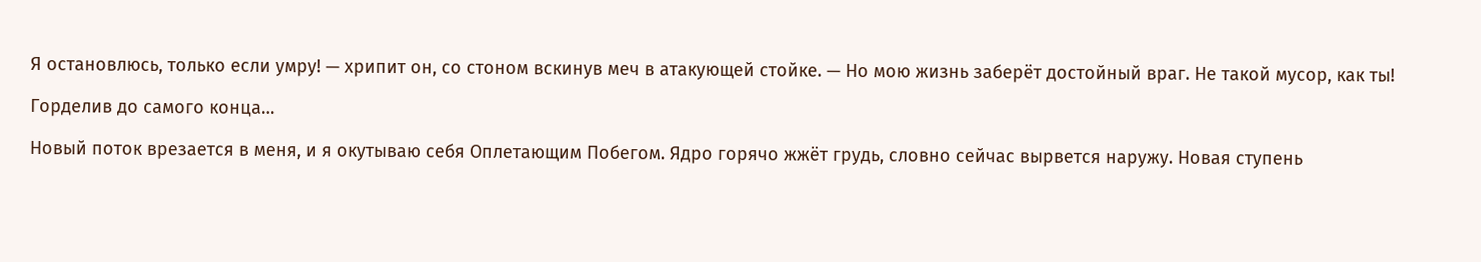Я остановлюсь, только если умру! — хрипит он, со стоном вскинув меч в атакующей стойке. — Но мою жизнь заберёт достойный враг. Не такой мусор, как ты!

Горделив до самого конца…

Новый поток врезается в меня, и я окутываю себя Оплетающим Побегом. Ядро горячо жжёт грудь, словно сейчас вырвется наружу. Новая ступень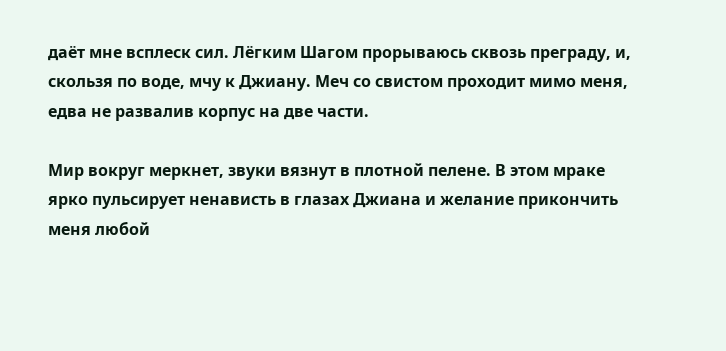даёт мне всплеск сил. Лёгким Шагом прорываюсь сквозь преграду, и, скользя по воде, мчу к Джиану. Меч со свистом проходит мимо меня, едва не развалив корпус на две части.

Мир вокруг меркнет, звуки вязнут в плотной пелене. В этом мраке ярко пульсирует ненависть в глазах Джиана и желание прикончить меня любой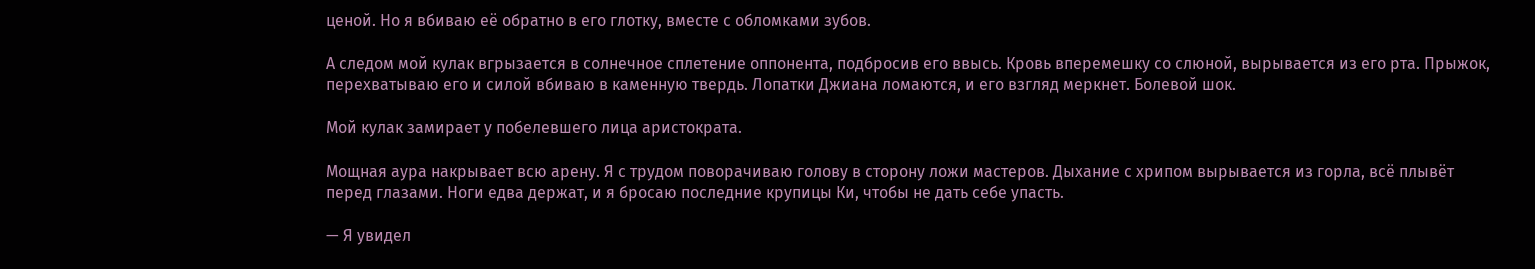ценой. Но я вбиваю её обратно в его глотку, вместе с обломками зубов.

А следом мой кулак вгрызается в солнечное сплетение оппонента, подбросив его ввысь. Кровь вперемешку со слюной, вырывается из его рта. Прыжок, перехватываю его и силой вбиваю в каменную твердь. Лопатки Джиана ломаются, и его взгляд меркнет. Болевой шок.

Мой кулак замирает у побелевшего лица аристократа.

Мощная аура накрывает всю арену. Я с трудом поворачиваю голову в сторону ложи мастеров. Дыхание с хрипом вырывается из горла, всё плывёт перед глазами. Ноги едва держат, и я бросаю последние крупицы Ки, чтобы не дать себе упасть.

— Я увидел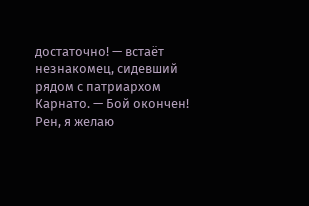достаточно! — встаёт незнакомец, сидевший рядом с патриархом Карнато. — Бой окончен! Рен, я желаю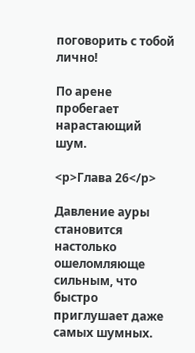поговорить с тобой лично!

По арене пробегает нарастающий шум.

<p>Глава 26</p>

Давление ауры становится настолько ошеломляюще сильным, что быстро приглушает даже самых шумных.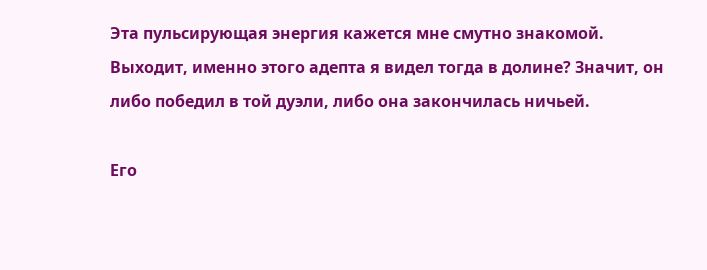Эта пульсирующая энергия кажется мне смутно знакомой. Выходит, именно этого адепта я видел тогда в долине? Значит, он либо победил в той дуэли, либо она закончилась ничьей.

Его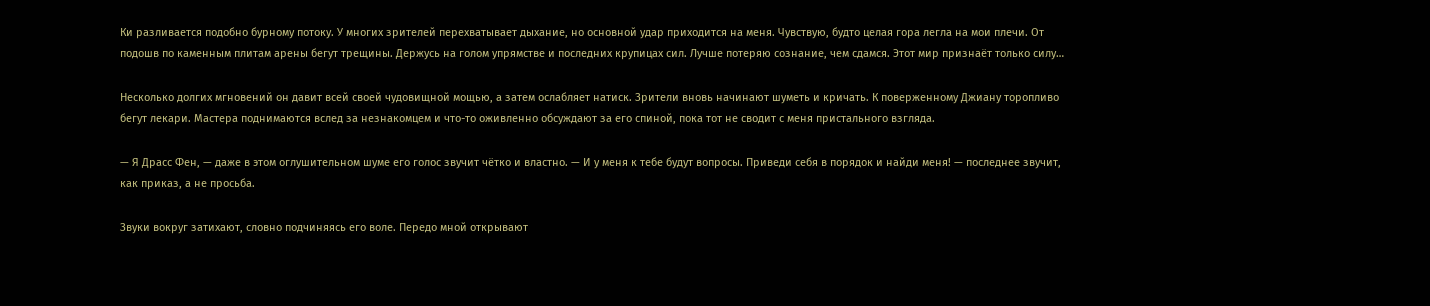Ки разливается подобно бурному потоку. У многих зрителей перехватывает дыхание, но основной удар приходится на меня. Чувствую, будто целая гора легла на мои плечи. От подошв по каменным плитам арены бегут трещины. Держусь на голом упрямстве и последних крупицах сил. Лучше потеряю сознание, чем сдамся. Этот мир признаёт только силу…

Несколько долгих мгновений он давит всей своей чудовищной мощью, а затем ослабляет натиск. Зрители вновь начинают шуметь и кричать. К поверженному Джиану торопливо бегут лекари. Мастера поднимаются вслед за незнакомцем и что-то оживленно обсуждают за его спиной, пока тот не сводит с меня пристального взгляда.

— Я Драсс Фен, — даже в этом оглушительном шуме его голос звучит чётко и властно. — И у меня к тебе будут вопросы. Приведи себя в порядок и найди меня! — последнее звучит, как приказ, а не просьба.

Звуки вокруг затихают, словно подчиняясь его воле. Передо мной открывают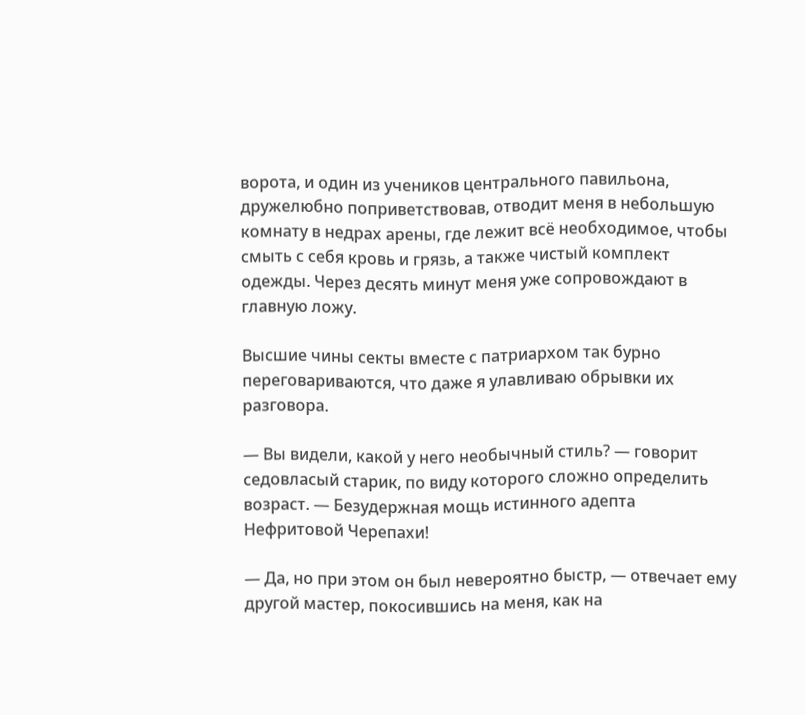ворота, и один из учеников центрального павильона, дружелюбно поприветствовав, отводит меня в небольшую комнату в недрах арены, где лежит всё необходимое, чтобы смыть с себя кровь и грязь, а также чистый комплект одежды. Через десять минут меня уже сопровождают в главную ложу.

Высшие чины секты вместе с патриархом так бурно переговариваются, что даже я улавливаю обрывки их разговора.

— Вы видели, какой у него необычный стиль? — говорит седовласый старик, по виду которого сложно определить возраст. — Безудержная мощь истинного адепта Нефритовой Черепахи!

— Да, но при этом он был невероятно быстр, — отвечает ему другой мастер, покосившись на меня, как на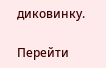диковинку.

Перейти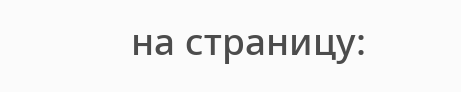на страницу: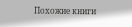Похожие книги